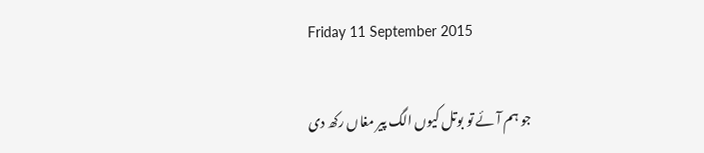Friday 11 September 2015

جو ہم آئے تو بوتل کیوں الگ پیر مغاں رکھ دی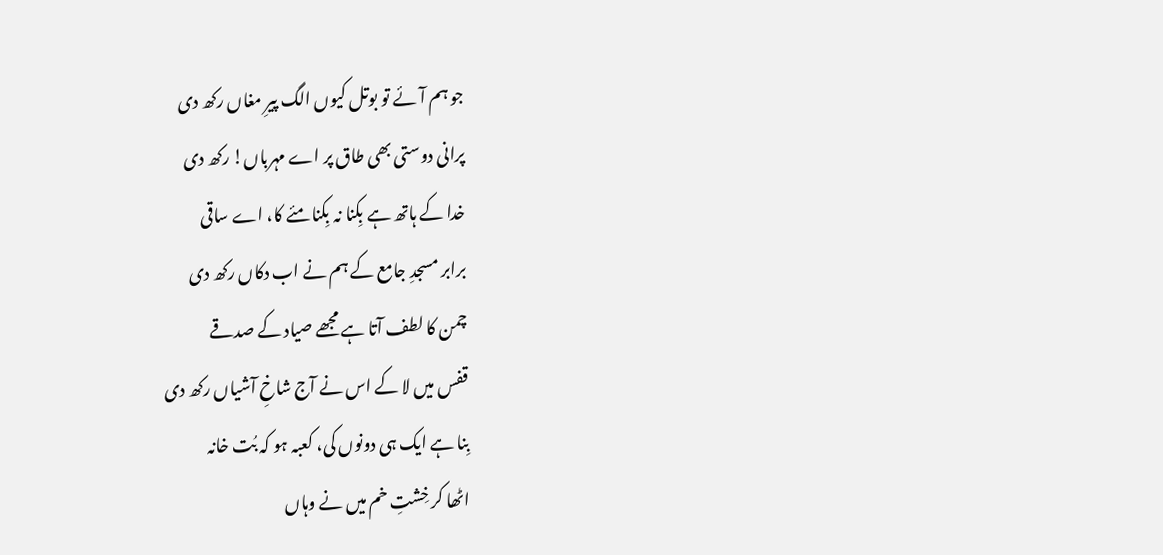جو ہم آئے تو بوتل کیوں الگ پیرِ مغاں رکھ دی
پرانی دوستی بھی طاق پر اے مہرباں! رکھ دی
خدا کے ہاتھ ہے بِکنا نہ بِکنا مئے کا، اے ساقی
برابر مسجدِ جامع کے ہم نے اب دکاں رکھ دی
چمن کا لطف آتا ہے مجھے صیاد کے صدقے
قفس میں لا کے اس نے آج شاخِ آشیاں رکھ دی
بِنا ہے ایک ہی دونوں کی، کعبہ ہو کہ بُت خانہ
اٹھا کر خِشتِ خم میں نے وہاں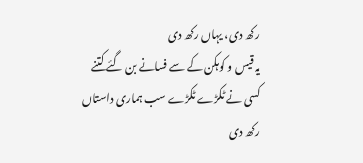رکھ دی، یہاں رکھ دی
یہ قیس و کوہکن کے سے فسانے بن گئے کتنے
کسی نے ٹکڑے ٹکڑے سب ہماری داستاں رکھ دی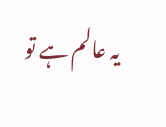یہ عالم ہے تو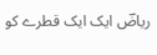ریاضؔ ایک ایک قطرے کو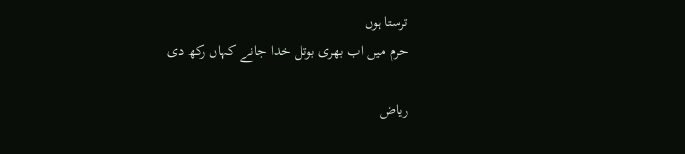ترستا ہوں
حرم میں اب بھری بوتل خدا جانے کہاں رکھ دی

ریاض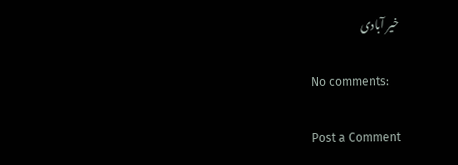خیر آبادی

No comments:

Post a Comment